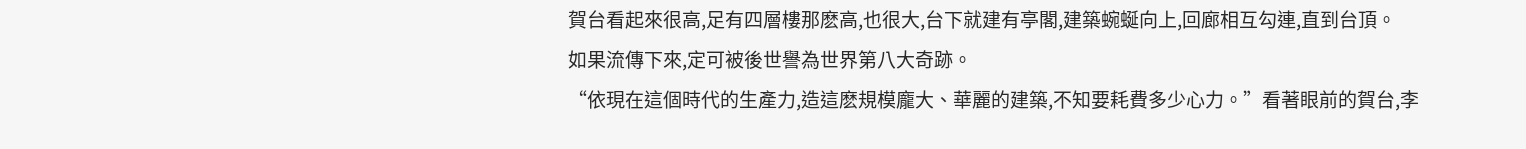賀台看起來很高,足有四層樓那麽高,也很大,台下就建有亭閣,建築蜿蜒向上,回廊相互勾連,直到台頂。
如果流傳下來,定可被後世譽為世界第八大奇跡。
“依現在這個時代的生產力,造這麽規模龐大、華麗的建築,不知要耗費多少心力。”看著眼前的賀台,李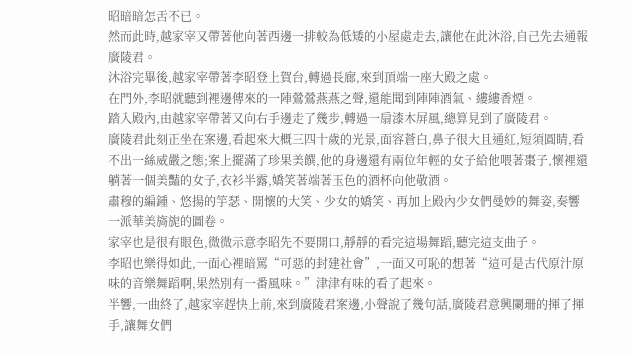昭暗暗怎舌不已。
然而此時,越家宰又帶著他向著西邊一排較為低矮的小屋處走去,讓他在此沐浴,自己先去通報廣陵君。
沐浴完畢後,越家宰帶著李昭登上賀台,轉過長廊,來到頂端一座大殿之處。
在門外,李昭就聽到裡邊傳來的一陣鶯鶯燕燕之聲,還能聞到陣陣酒氣、縷縷香煙。
踏入殿內,由越家宰帶著又向右手邊走了幾步,轉過一扇漆木屏風,總算見到了廣陵君。
廣陵君此刻正坐在案邊,看起來大概三四十歲的光景,面容蒼白,鼻子很大且通紅,短須圓睛,看不出一絲威嚴之態;案上擺滿了珍果美饌,他的身邊還有兩位年輕的女子給他喂著棗子,懷裡還躺著一個美豔的女子,衣衫半露,嬌笑著端著玉色的酒杯向他敬酒。
肅穆的編鍾、悠揚的竽瑟、開懷的大笑、少女的嬌笑、再加上殿內少女們曼妙的舞姿,奏響一派華美旖旎的圖卷。
家宰也是很有眼色,微微示意李昭先不要開口,靜靜的看完這場舞蹈,聽完這支曲子。
李昭也樂得如此,一面心裡暗罵“可惡的封建社會”,一面又可恥的想著“這可是古代原汁原味的音樂舞蹈啊,果然別有一番風味。”津津有味的看了起來。
半響,一曲終了,越家宰趕快上前,來到廣陵君案邊,小聲說了幾句話,廣陵君意興闌珊的揮了揮手,讓舞女們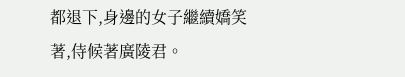都退下,身邊的女子繼續嬌笑著,侍候著廣陵君。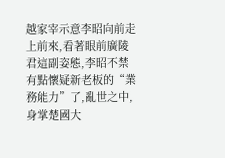越家宰示意李昭向前走上前來,看著眼前廣陵君這副姿態,李昭不禁有點懷疑新老板的“業務能力”了,亂世之中,身掌楚國大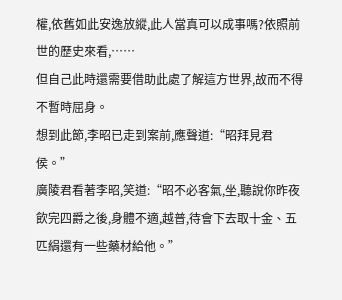權,依舊如此安逸放縱,此人當真可以成事嗎?依照前世的歷史來看,……
但自己此時還需要借助此處了解這方世界,故而不得不暫時屈身。
想到此節,李昭已走到案前,應聲道:“昭拜見君侯。”
廣陵君看著李昭,笑道:“昭不必客氣,坐,聽說你昨夜飲完四爵之後,身體不適,越普,待會下去取十金、五匹絹還有一些藥材給他。”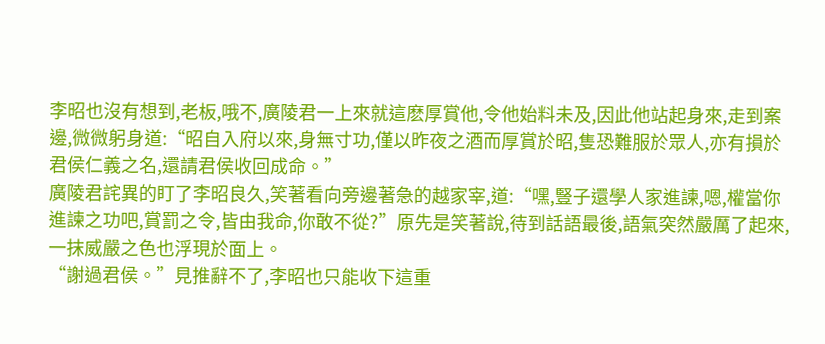李昭也沒有想到,老板,哦不,廣陵君一上來就這麽厚賞他,令他始料未及,因此他站起身來,走到案邊,微微躬身道:“昭自入府以來,身無寸功,僅以昨夜之酒而厚賞於昭,隻恐難服於眾人,亦有損於君侯仁義之名,還請君侯收回成命。”
廣陵君詫異的盯了李昭良久,笑著看向旁邊著急的越家宰,道:“嘿,豎子還學人家進諫,嗯,權當你進諫之功吧,賞罰之令,皆由我命,你敢不從?”原先是笑著說,待到話語最後,語氣突然嚴厲了起來,一抹威嚴之色也浮現於面上。
“謝過君侯。”見推辭不了,李昭也只能收下這重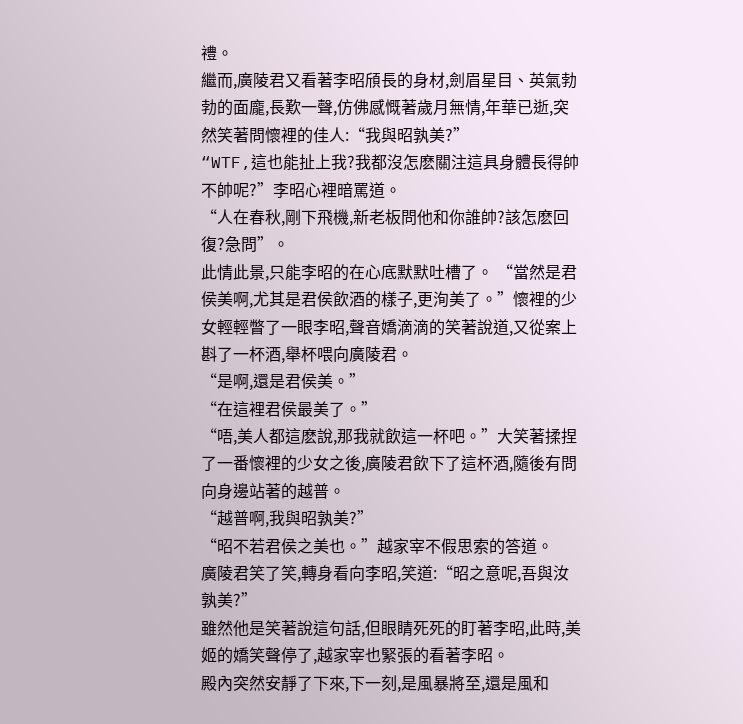禮。
繼而,廣陵君又看著李昭頎長的身材,劍眉星目、英氣勃勃的面龐,長歎一聲,仿佛感慨著歲月無情,年華已逝,突然笑著問懷裡的佳人:“我與昭孰美?”
“WTF,這也能扯上我?我都沒怎麽關注這具身體長得帥不帥呢?”李昭心裡暗罵道。
“人在春秋,剛下飛機,新老板問他和你誰帥?該怎麽回復?急問”。
此情此景,只能李昭的在心底默默吐槽了。 “當然是君侯美啊,尤其是君侯飲酒的樣子,更洵美了。”懷裡的少女輕輕瞥了一眼李昭,聲音嬌滴滴的笑著說道,又從案上斟了一杯酒,舉杯喂向廣陵君。
“是啊,還是君侯美。”
“在這裡君侯最美了。”
“唔,美人都這麽說,那我就飲這一杯吧。”大笑著揉捏了一番懷裡的少女之後,廣陵君飲下了這杯酒,隨後有問向身邊站著的越普。
“越普啊,我與昭孰美?”
“昭不若君侯之美也。”越家宰不假思索的答道。
廣陵君笑了笑,轉身看向李昭,笑道:“昭之意呢,吾與汝孰美?”
雖然他是笑著說這句話,但眼睛死死的盯著李昭,此時,美姬的嬌笑聲停了,越家宰也緊張的看著李昭。
殿內突然安靜了下來,下一刻,是風暴將至,還是風和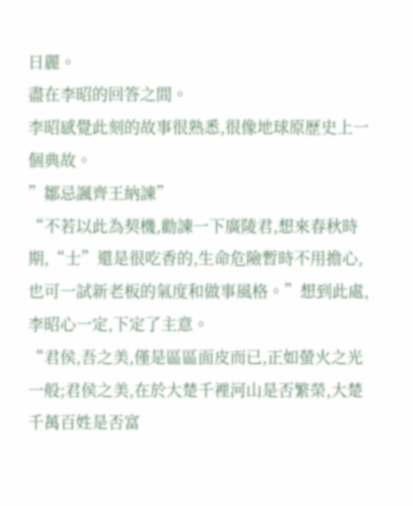日麗。
盡在李昭的回答之間。
李昭感覺此刻的故事很熟悉,很像地球原歷史上一個典故。
”鄒忌諷齊王納諫”
“不若以此為契機,勸諫一下廣陵君,想來春秋時期,“士”還是很吃香的,生命危險暫時不用擔心,也可一試新老板的氣度和做事風格。”想到此處,李昭心一定,下定了主意。
“君侯,吾之美,僅是區區面皮而已,正如螢火之光一般;君侯之美,在於大楚千裡河山是否繁榮,大楚千萬百姓是否富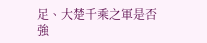足、大楚千乘之軍是否強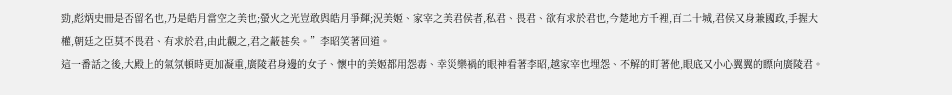勁,彪炳史冊是否留名也,乃是皓月當空之美也;螢火之光豈敢與皓月爭輝;況美姬、家宰之美君侯者,私君、畏君、欲有求於君也,今楚地方千裡,百二十城,君侯又身兼國政,手握大權,朝廷之臣莫不畏君、有求於君,由此觀之,君之蔽甚矣。”李昭笑著回道。
這一番話之後,大殿上的氣氛頓時更加凝重,廣陵君身邊的女子、懷中的美姬都用怨毒、幸災樂禍的眼神看著李昭,越家宰也埋怨、不解的盯著他,眼底又小心翼翼的瞟向廣陵君。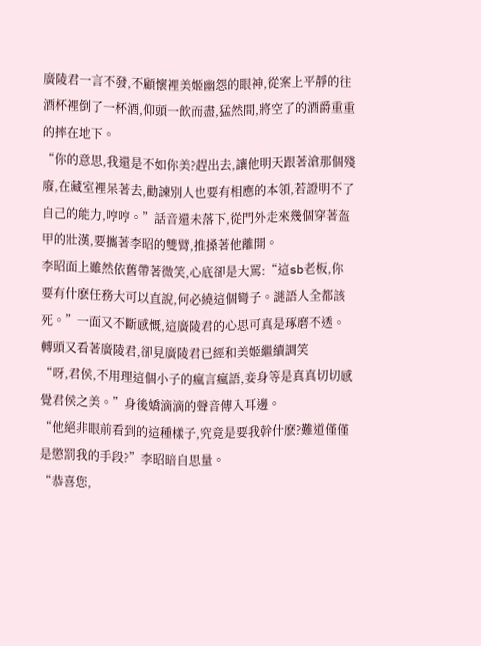廣陵君一言不發,不顧懷裡美姬幽怨的眼神,從案上平靜的往酒杯裡倒了一杯酒,仰頭一飲而盡,猛然間,將空了的酒爵重重的摔在地下。
“你的意思,我還是不如你美?趕出去,讓他明天跟著滄那個殘廢,在藏室裡呆著去,勸諫別人也要有相應的本領,若證明不了自己的能力,哼哼。”話音還未落下,從門外走來幾個穿著盔甲的壯漢,要攜著李昭的雙臂,推搡著他離開。
李昭面上雖然依舊帶著微笑,心底卻是大罵:“這sb老板,你要有什麽任務大可以直說,何必繞這個彎子。謎語人全都該死。”一面又不斷感慨,這廣陵君的心思可真是琢磨不透。轉頭又看著廣陵君,卻見廣陵君已經和美姬繼續調笑
“呀,君侯,不用理這個小子的瘋言瘋語,妾身等是真真切切感覺君侯之美。”身後嬌滴滴的聲音傳入耳邊。
“他絕非眼前看到的這種樣子,究竟是要我幹什麽?難道僅僅是懲罰我的手段?”李昭暗自思量。
“恭喜您,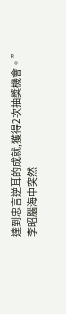達到忠言逆耳的成就,獲得2次抽獎機會。”
李昭腦海中突然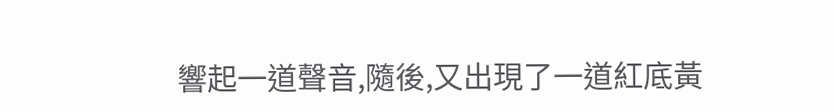響起一道聲音,隨後,又出現了一道紅底黃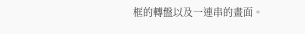框的轉盤以及一連串的畫面。